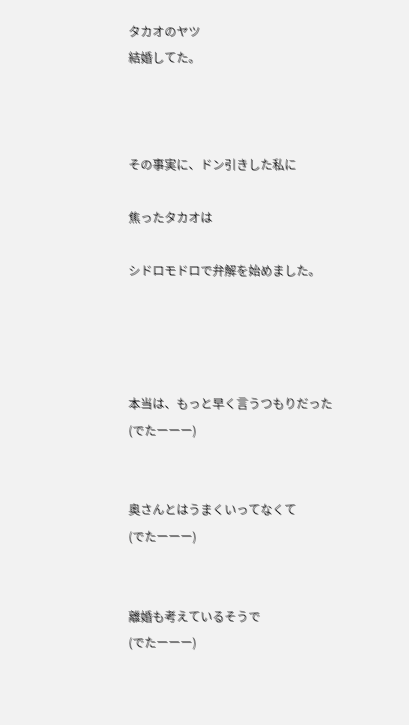タカオのヤツ
結婚してた。



その事実に、ドン引きした私に

焦ったタカオは

シドロモドロで弁解を始めました。




本当は、もっと早く言うつもりだった
(でたーーー)


奥さんとはうまくいってなくて
(でたーーー)


離婚も考えているそうで
(でたーーー)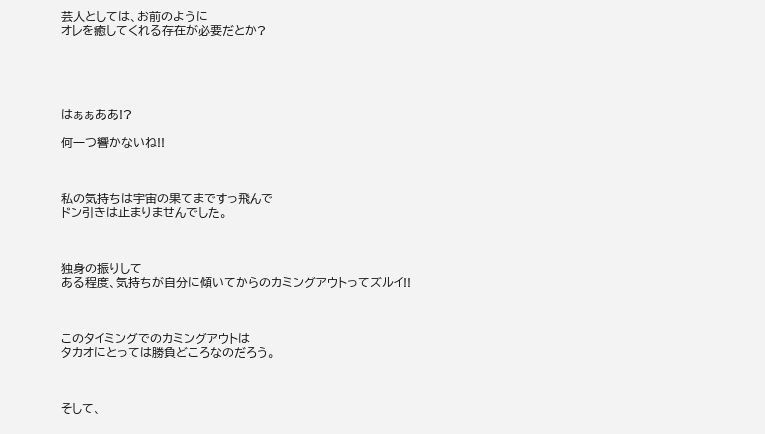芸人としては、お前のように
オレを癒してくれる存在が必要だとか?





はぁぁああ!?

何一つ響かないね!!



私の気持ちは宇宙の果てまですっ飛んで
ドン引きは止まりませんでした。



独身の振りして
ある程度、気持ちが自分に傾いてからのカミングアウトってズルイ!!



このタイミングでのカミングアウトは
タカオにとっては勝負どころなのだろう。



そして、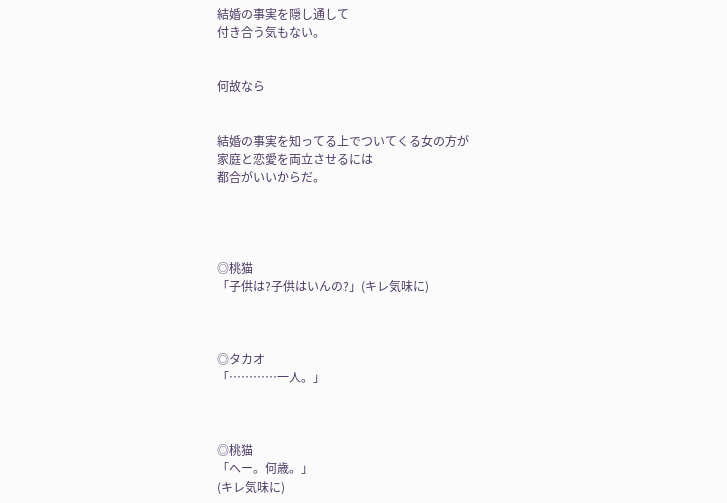結婚の事実を隠し通して
付き合う気もない。


何故なら


結婚の事実を知ってる上でついてくる女の方が
家庭と恋愛を両立させるには
都合がいいからだ。




◎桃猫
「子供は?子供はいんの?」(キレ気味に)



◎タカオ
「…………一人。」



◎桃猫
「へー。何歳。」
(キレ気味に)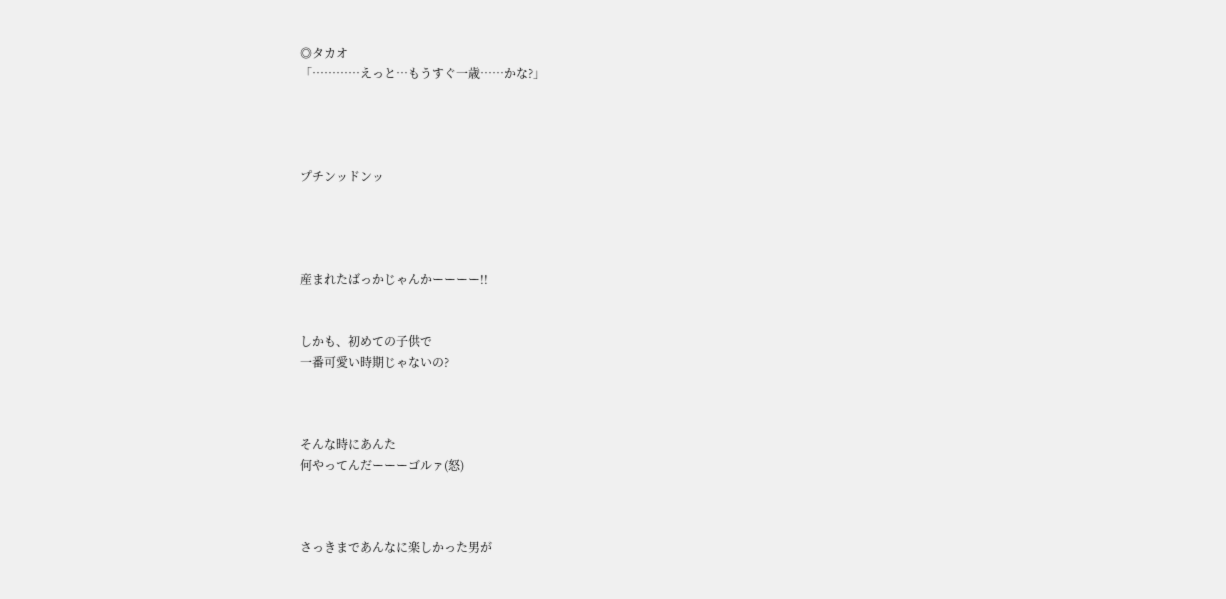◎タカオ
「…………えっと…もうすぐ一歳……かな?」




プチンッドンッ




産まれたばっかじゃんかーーーー!!


しかも、初めての子供で
一番可愛い時期じゃないの?



そんな時にあんた
何やってんだーーーゴルァ(怒)



さっきまであんなに楽しかった男が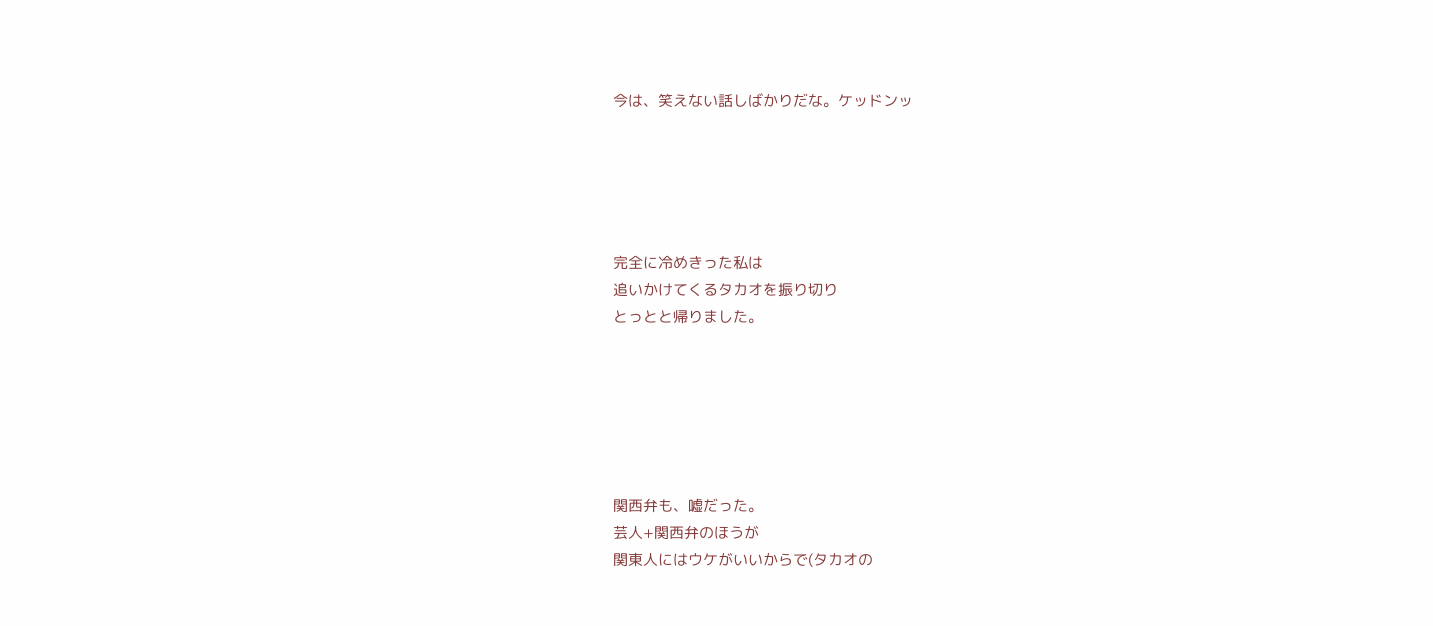今は、笑えない話しばかりだな。ケッドンッ





完全に冷めきった私は
追いかけてくるタカオを振り切り
とっとと帰りました。






関西弁も、嘘だった。
芸人+関西弁のほうが
関東人にはウケがいいからで(タカオの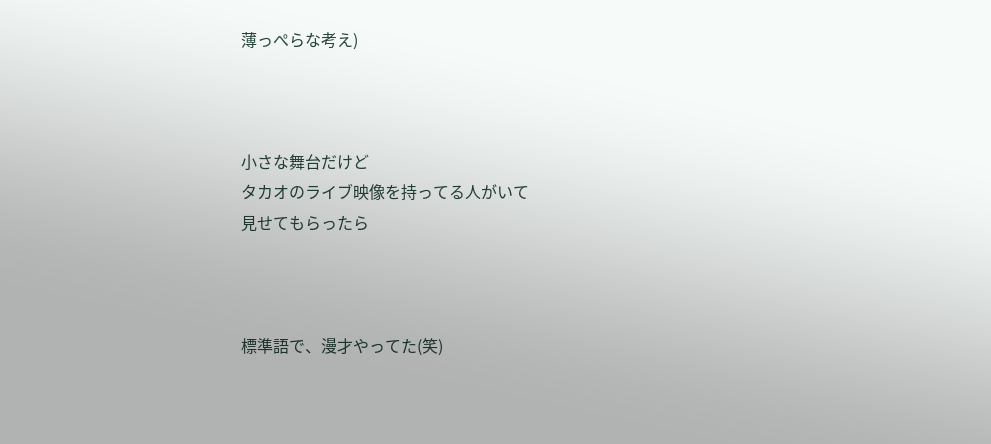薄っぺらな考え)



小さな舞台だけど
タカオのライブ映像を持ってる人がいて
見せてもらったら



標準語で、漫才やってた(笑)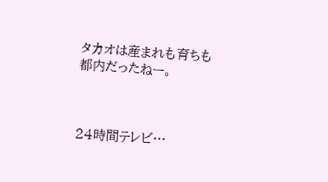タカオは産まれも育ちも
都内だったねー。



24時間テレビ…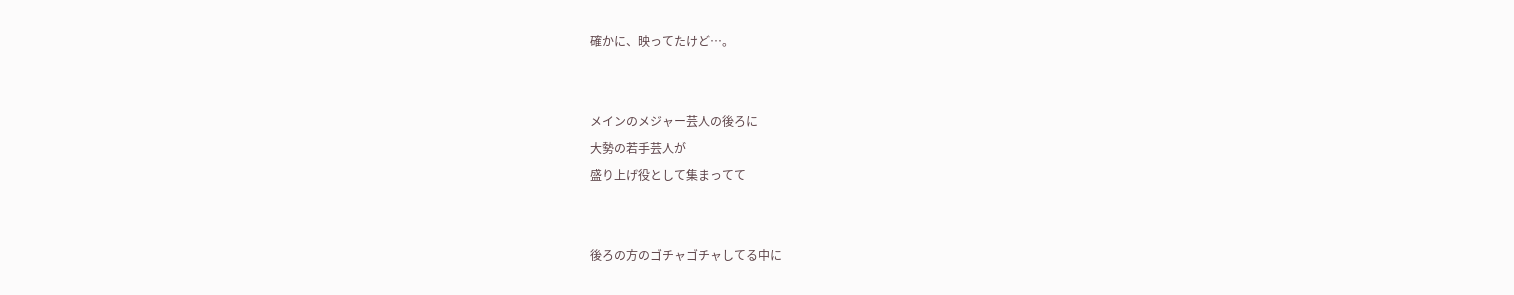確かに、映ってたけど…。


メインのメジャー芸人の後ろに
大勢の若手芸人が
盛り上げ役として集まってて


後ろの方のゴチャゴチャしてる中に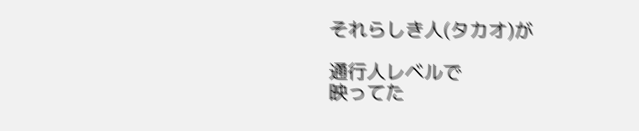それらしき人(タカオ)が

通行人レベルで
映ってた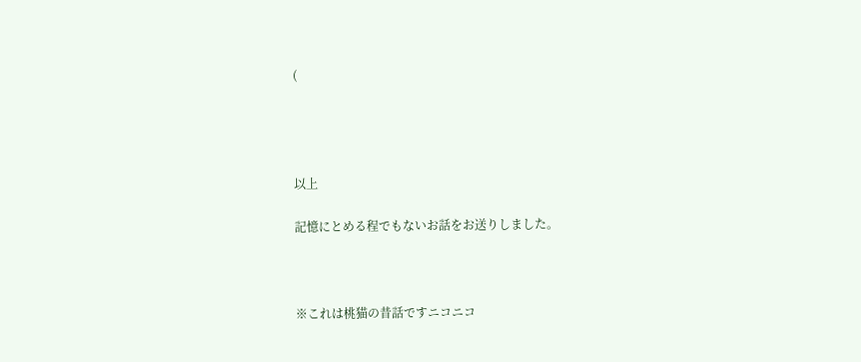(




以上

記憶にとめる程でもないお話をお送りしました。



※これは桃猫の昔話ですニコニコ